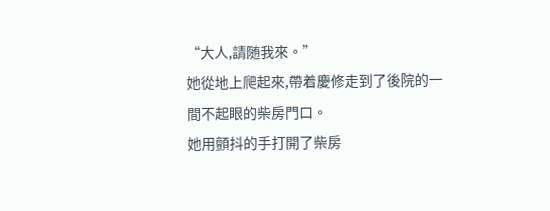“大人,請随我來。”
她從地上爬起來,帶着慶修走到了後院的一間不起眼的柴房門口。
她用顫抖的手打開了柴房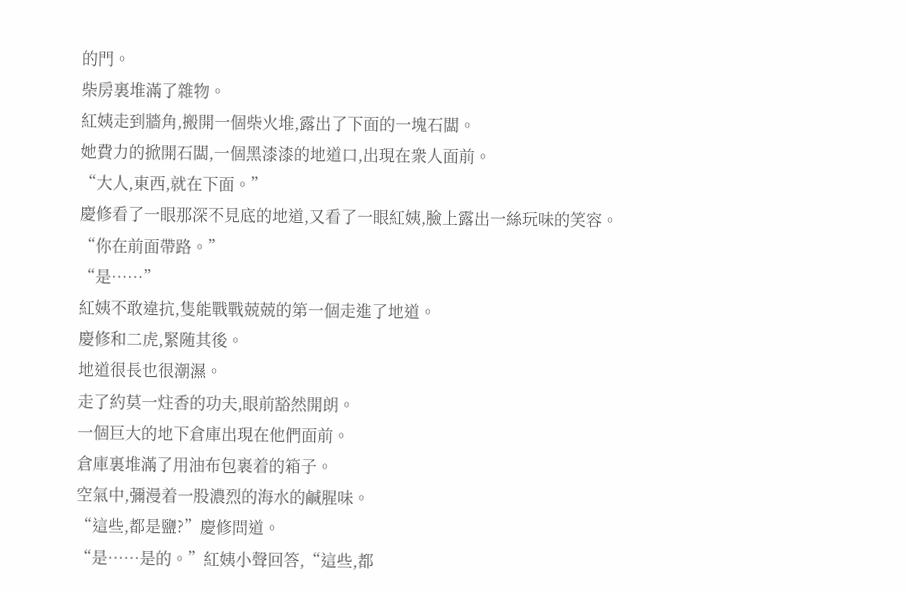的門。
柴房裏堆滿了雜物。
紅姨走到牆角,搬開一個柴火堆,露出了下面的一塊石闆。
她費力的掀開石闆,一個黑漆漆的地道口,出現在衆人面前。
“大人,東西,就在下面。”
慶修看了一眼那深不見底的地道,又看了一眼紅姨,臉上露出一絲玩味的笑容。
“你在前面帶路。”
“是……”
紅姨不敢違抗,隻能戰戰兢兢的第一個走進了地道。
慶修和二虎,緊随其後。
地道很長也很潮濕。
走了約莫一炷香的功夫,眼前豁然開朗。
一個巨大的地下倉庫出現在他們面前。
倉庫裏堆滿了用油布包裹着的箱子。
空氣中,彌漫着一股濃烈的海水的鹹腥味。
“這些,都是鹽?”慶修問道。
“是……是的。”紅姨小聲回答,“這些,都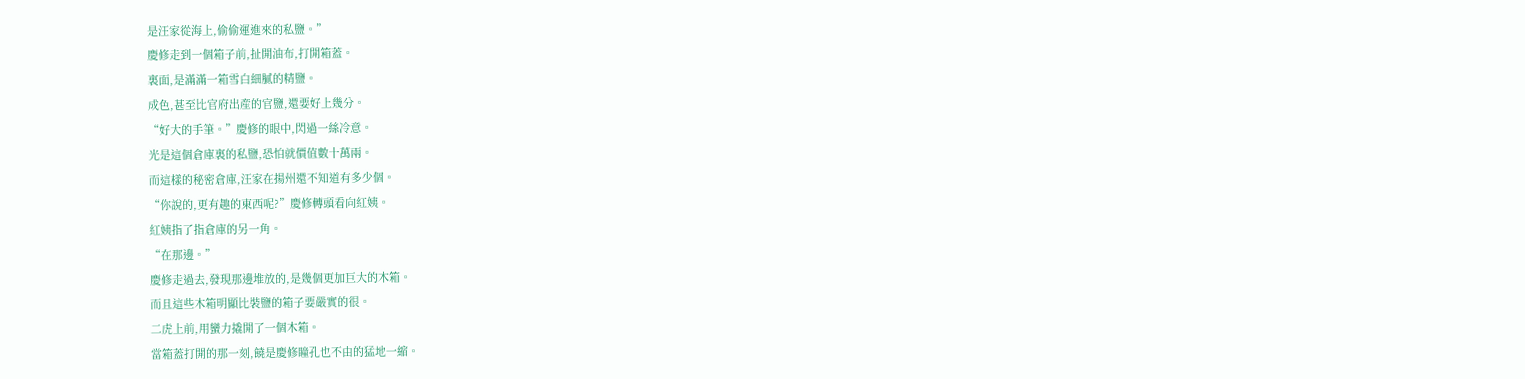是汪家從海上,偷偷運進來的私鹽。”
慶修走到一個箱子前,扯開油布,打開箱蓋。
裏面,是滿滿一箱雪白細膩的精鹽。
成色,甚至比官府出産的官鹽,還要好上幾分。
“好大的手筆。”慶修的眼中,閃過一絲冷意。
光是這個倉庫裏的私鹽,恐怕就價值數十萬兩。
而這樣的秘密倉庫,汪家在揚州還不知道有多少個。
“你說的,更有趣的東西呢?”慶修轉頭看向紅姨。
紅姨指了指倉庫的另一角。
“在那邊。”
慶修走過去,發現那邊堆放的,是幾個更加巨大的木箱。
而且這些木箱明顯比裝鹽的箱子要嚴實的很。
二虎上前,用蠻力撬開了一個木箱。
當箱蓋打開的那一刻,饒是慶修瞳孔也不由的猛地一縮。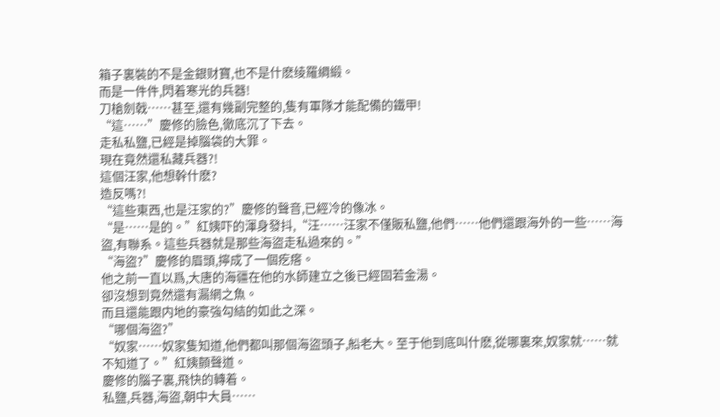箱子裏裝的不是金銀财寶,也不是什麽绫羅綢緞。
而是一件件,閃着寒光的兵器!
刀槍劍戟……甚至,還有幾副完整的,隻有軍隊才能配備的鐵甲!
“這……”慶修的臉色,徹底沉了下去。
走私私鹽,已經是掉腦袋的大罪。
現在竟然還私藏兵器?!
這個汪家,他想幹什麽?
造反嗎?!
“這些東西,也是汪家的?”慶修的聲音,已經冷的像冰。
“是……是的。”紅姨吓的渾身發抖,“汪……汪家不僅販私鹽,他們……他們還跟海外的一些……海盜,有聯系。這些兵器就是那些海盜走私過來的。”
“海盜?”慶修的眉頭,擰成了一個疙瘩。
他之前一直以爲,大唐的海疆在他的水師建立之後已經固若金湯。
卻沒想到竟然還有漏網之魚。
而且還能跟内地的豪強勾結的如此之深。
“哪個海盜?”
“奴家……奴家隻知道,他們都叫那個海盜頭子,船老大。至于他到底叫什麽,從哪裏來,奴家就……就不知道了。”紅姨顫聲道。
慶修的腦子裏,飛快的轉着。
私鹽,兵器,海盜,朝中大員……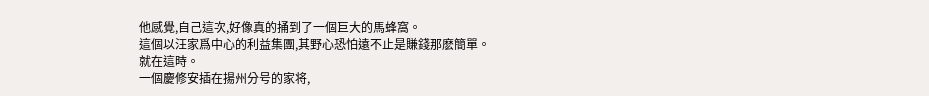他感覺,自己這次,好像真的捅到了一個巨大的馬蜂窩。
這個以汪家爲中心的利益集團,其野心恐怕遠不止是賺錢那麽簡單。
就在這時。
一個慶修安插在揚州分号的家将,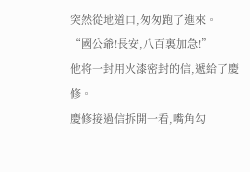突然從地道口,匆匆跑了進來。
“國公爺!長安,八百裏加急!”
他将一封用火漆密封的信,遞給了慶修。
慶修接過信拆開一看,嘴角勾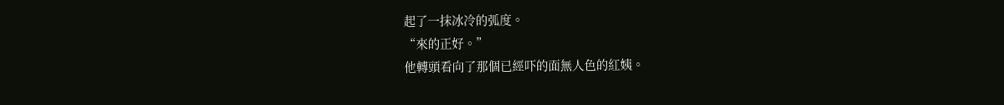起了一抹冰冷的弧度。
“來的正好。”
他轉頭看向了那個已經吓的面無人色的紅姨。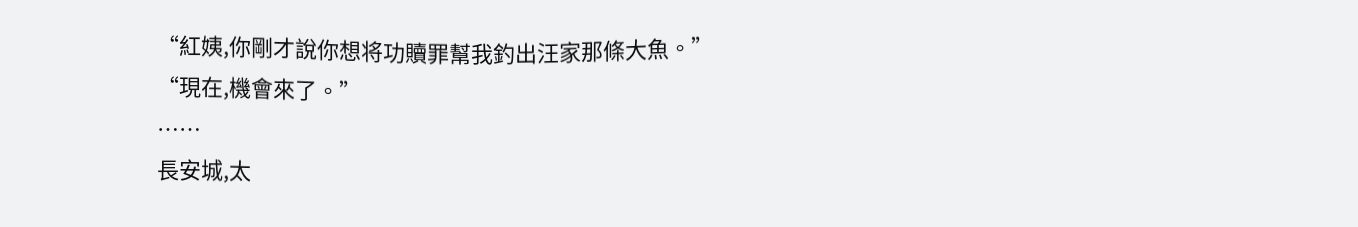“紅姨,你剛才說你想将功贖罪幫我釣出汪家那條大魚。”
“現在,機會來了。”
……
長安城,太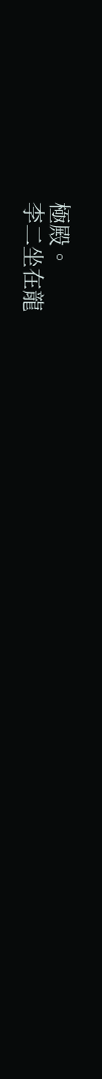極殿。
李二坐在龍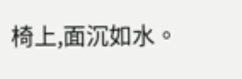椅上,面沉如水。